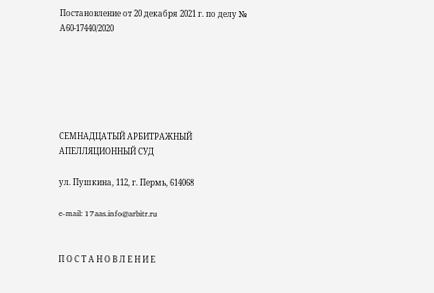Постановление от 20 декабря 2021 г. по делу № А60-17440/2020






СЕМНАДЦАТЫЙ АРБИТРАЖНЫЙ АПЕЛЛЯЦИОННЫЙ СУД

ул. Пушкина, 112, г. Пермь, 614068

e-mail: 17aas.info@arbitr.ru


П О С Т А Н О В Л Е Н И Е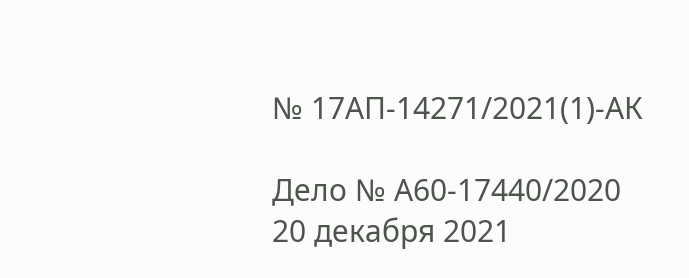№ 17АП-14271/2021(1)-АК

Дело № А60-17440/2020
20 декабря 2021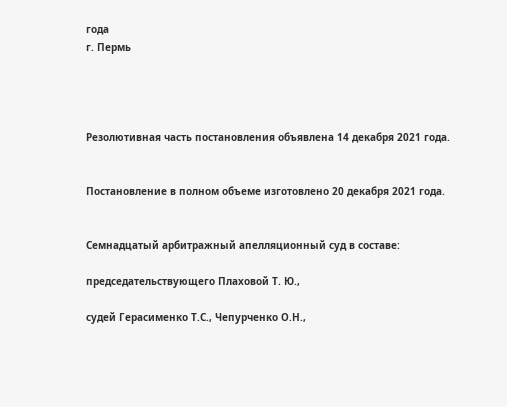года
г. Пермь




Резолютивная часть постановления объявлена 14 декабря 2021 года.


Постановление в полном объеме изготовлено 20 декабря 2021 года.


Семнадцатый арбитражный апелляционный суд в составе:

председательствующего Плаховой Т. Ю.,

судей Герасименко Т.С., Чепурченко О.Н.,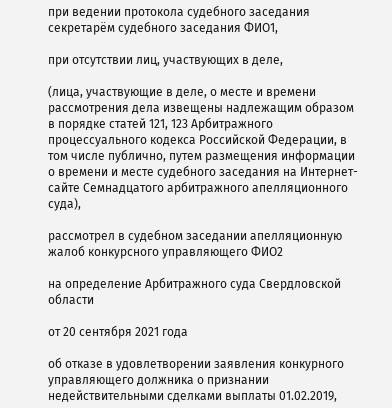при ведении протокола судебного заседания секретарём судебного заседания ФИО1,

при отсутствии лиц, участвующих в деле,

(лица, участвующие в деле, о месте и времени рассмотрения дела извещены надлежащим образом в порядке статей 121, 123 Арбитражного процессуального кодекса Российской Федерации, в том числе публично, путем размещения информации о времени и месте судебного заседания на Интернет-сайте Семнадцатого арбитражного апелляционного суда),

рассмотрел в судебном заседании апелляционную жалоб конкурсного управляющего ФИО2

на определение Арбитражного суда Свердловской области

от 20 сентября 2021 года

об отказе в удовлетворении заявления конкурного управляющего должника о признании недействительными сделками выплаты 01.02.2019,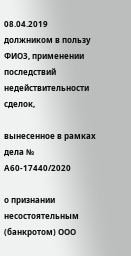08.04.2019 должником в пользу ФИО3, применении последствий недействительности сделок,

вынесенное в рамках дела № А60-17440/2020

о признании несостоятельным (банкротом) ООО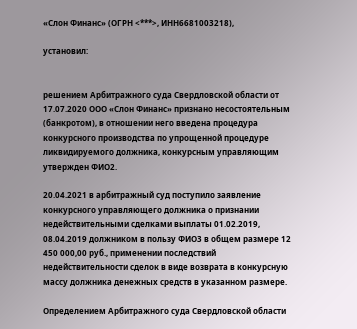«Слон Финанс» (ОГРН <***>, ИНН6681003218),

установил:


решением Арбитражного суда Свердловской области от 17.07.2020 ООО «Слон Финанс» признано несостоятельным (банкротом), в отношении него введена процедура конкурсного производства по упрощенной процедуре ликвидируемого должника, конкурсным управляющим утвержден ФИО2.

20.04.2021 в арбитражный суд поступило заявление конкурсного управляющего должника о признании недействительными сделками выплаты 01.02.2019, 08.04.2019 должником в пользу ФИО3 в общем размере 12 450 000,00 руб., применении последствий недействительности сделок в виде возврата в конкурсную массу должника денежных средств в указанном размере.

Определением Арбитражного суда Свердловской области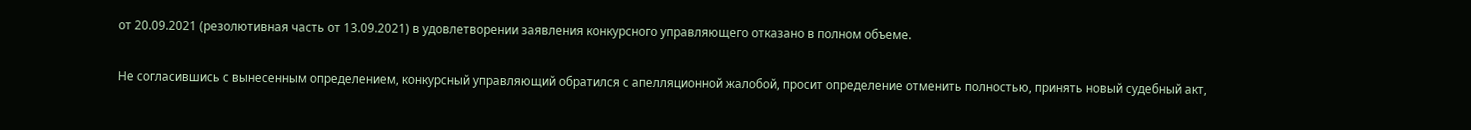от 20.09.2021 (резолютивная часть от 13.09.2021) в удовлетворении заявления конкурсного управляющего отказано в полном объеме.

Не согласившись с вынесенным определением, конкурсный управляющий обратился с апелляционной жалобой, просит определение отменить полностью, принять новый судебный акт,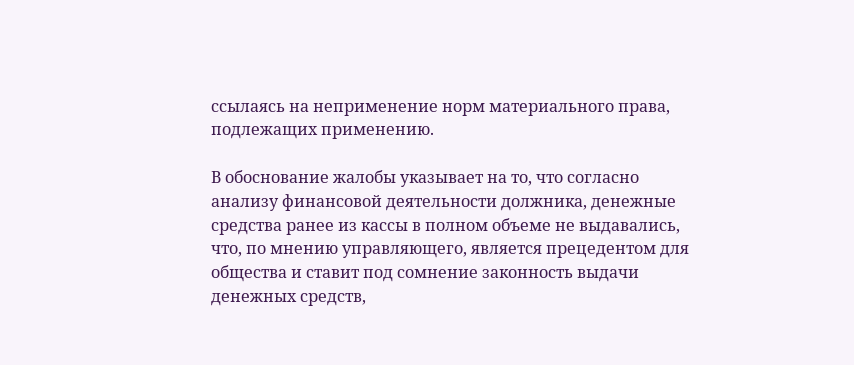ссылаясь на неприменение норм материального права, подлежащих применению.

В обоснование жалобы указывает на то, что согласно анализу финансовой деятельности должника, денежные средства ранее из кассы в полном объеме не выдавались, что, по мнению управляющего, является прецедентом для общества и ставит под сомнение законность выдачи денежных средств,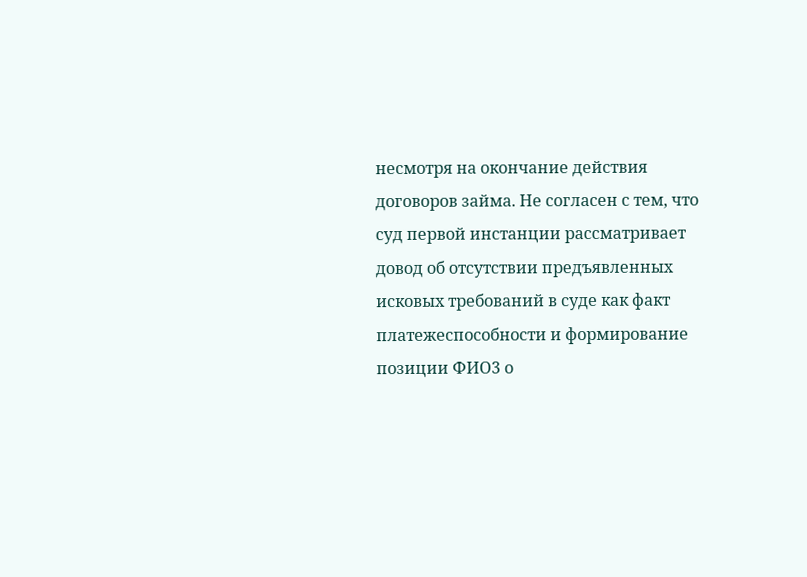несмотря на окончание действия договоров займа. Не согласен с тем, что суд первой инстанции рассматривает довод об отсутствии предъявленных исковых требований в суде как факт платежеспособности и формирование позиции ФИО3 о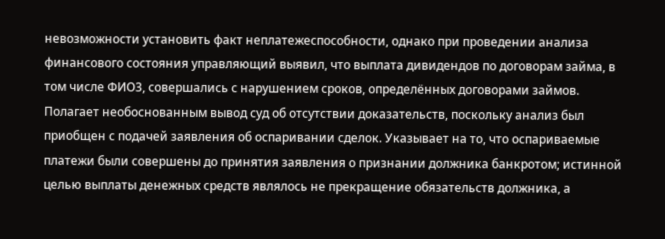невозможности установить факт неплатежеспособности, однако при проведении анализа финансового состояния управляющий выявил, что выплата дивидендов по договорам займа, в том числе ФИО3, совершались с нарушением сроков, определённых договорами займов. Полагает необоснованным вывод суд об отсутствии доказательств, поскольку анализ был приобщен с подачей заявления об оспаривании сделок. Указывает на то, что оспариваемые платежи были совершены до принятия заявления о признании должника банкротом; истинной целью выплаты денежных средств являлось не прекращение обязательств должника, а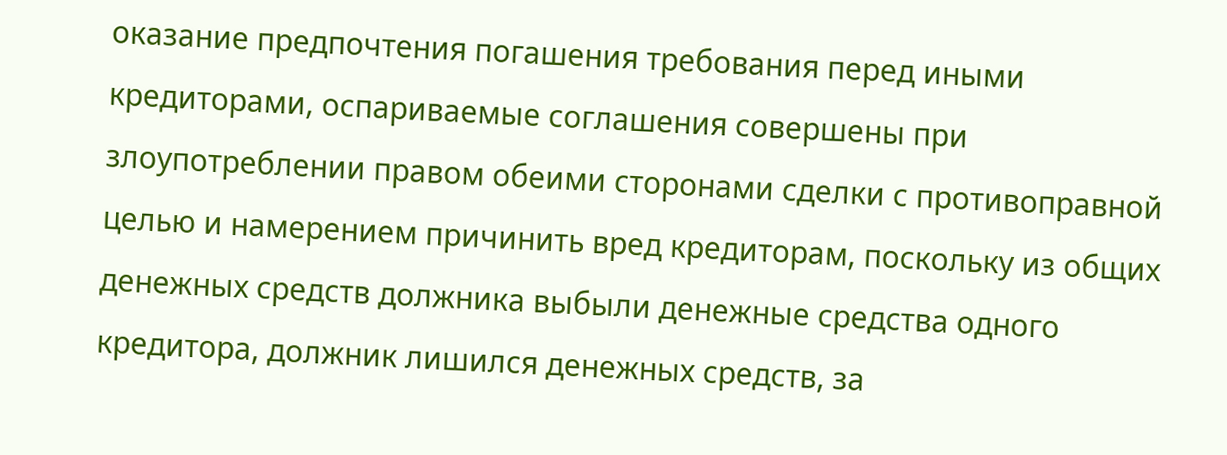оказание предпочтения погашения требования перед иными кредиторами, оспариваемые соглашения совершены при злоупотреблении правом обеими сторонами сделки с противоправной целью и намерением причинить вред кредиторам, поскольку из общих денежных средств должника выбыли денежные средства одного кредитора, должник лишился денежных средств, за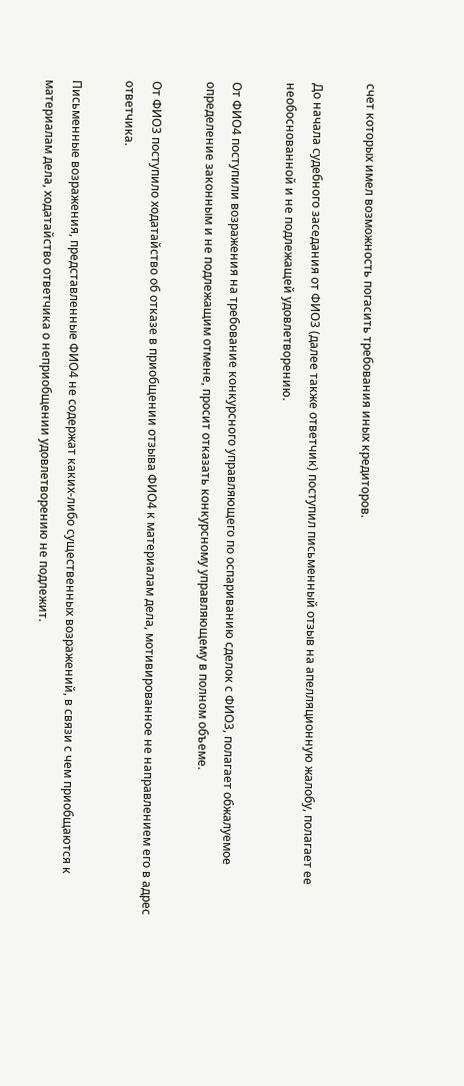счет которых имел возможность погасить требования иных кредиторов.

До начала судебного заседания от ФИО3 (далее также ответчик) поступил письменный отзыв на апелляционную жалобу, полагает ее необоснованной и не подлежащей удовлетворению.

От ФИО4 поступили возражения на требование конкурсного управляющего по оспариванию сделок с ФИО3, полагает обжалуемое определение законным и не подлежащим отмене, просит отказать конкурсному управляющему в полном объеме.

От ФИО3 поступило ходатайство об отказе в приобщении отзыва ФИО4 к материалам дела, мотивированное не направлением его в адрес ответчика.

Письменные возражения, представленные ФИО4 не содержат каких-либо существенных возражений, в связи с чем приобщаются к материалам дела, ходатайство ответчика о неприобщении удовлетворению не подлежит.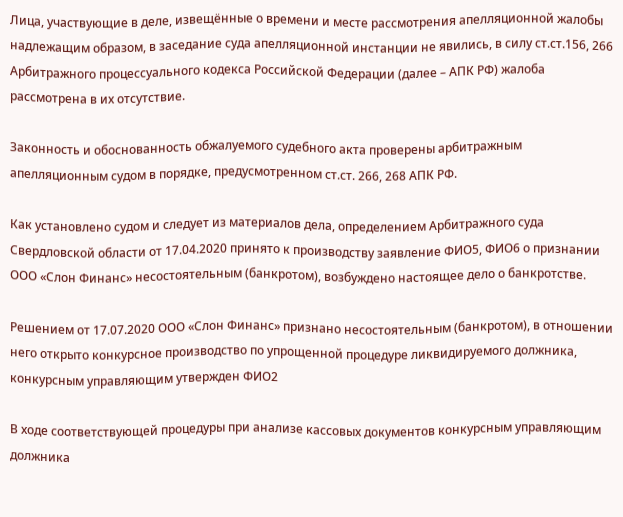Лица, участвующие в деле, извещённые о времени и месте рассмотрения апелляционной жалобы надлежащим образом, в заседание суда апелляционной инстанции не явились, в силу ст.ст.156, 266 Арбитражного процессуального кодекса Российской Федерации (далее – АПК РФ) жалоба рассмотрена в их отсутствие.

Законность и обоснованность обжалуемого судебного акта проверены арбитражным апелляционным судом в порядке, предусмотренном ст.ст. 266, 268 АПК РФ.

Как установлено судом и следует из материалов дела, определением Арбитражного суда Свердловской области от 17.04.2020 принято к производству заявление ФИО5, ФИО6 о признании ООО «Слон Финанс» несостоятельным (банкротом), возбуждено настоящее дело о банкротстве.

Решением от 17.07.2020 ООО «Слон Финанс» признано несостоятельным (банкротом), в отношении него открыто конкурсное производство по упрощенной процедуре ликвидируемого должника, конкурсным управляющим утвержден ФИО2

В ходе соответствующей процедуры при анализе кассовых документов конкурсным управляющим должника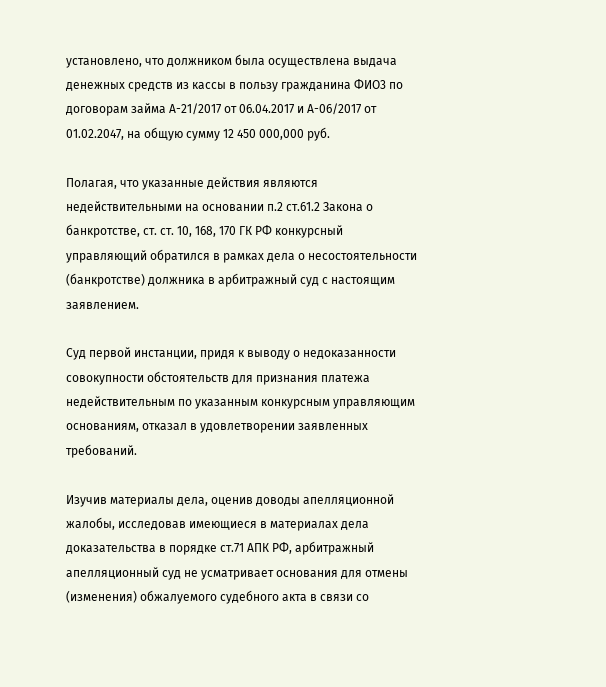установлено, что должником была осуществлена выдача денежных средств из кассы в пользу гражданина ФИО3 по договорам займа А-21/2017 от 06.04.2017 и А-06/2017 от 01.02.2047, на общую сумму 12 450 000,000 руб.

Полагая, что указанные действия являются недействительными на основании п.2 ст.61.2 Закона о банкротстве, ст. ст. 10, 168, 170 ГК РФ конкурсный управляющий обратился в рамках дела о несостоятельности (банкротстве) должника в арбитражный суд с настоящим заявлением.

Суд первой инстанции, придя к выводу о недоказанности совокупности обстоятельств для признания платежа недействительным по указанным конкурсным управляющим основаниям, отказал в удовлетворении заявленных требований.

Изучив материалы дела, оценив доводы апелляционной жалобы, исследовав имеющиеся в материалах дела доказательства в порядке ст.71 АПК РФ, арбитражный апелляционный суд не усматривает основания для отмены (изменения) обжалуемого судебного акта в связи со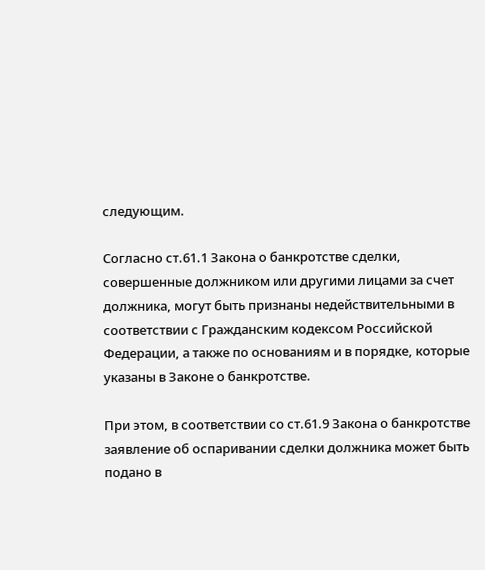следующим.

Согласно ст.61.1 Закона о банкротстве сделки, совершенные должником или другими лицами за счет должника, могут быть признаны недействительными в соответствии с Гражданским кодексом Российской Федерации, а также по основаниям и в порядке, которые указаны в Законе о банкротстве.

При этом, в соответствии со ст.61.9 Закона о банкротстве заявление об оспаривании сделки должника может быть подано в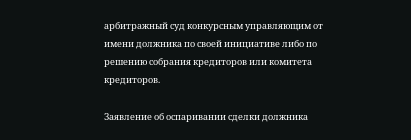арбитражный суд конкурсным управляющим от имени должника по своей инициативе либо по решению собрания кредиторов или комитета кредиторов.

Заявление об оспаривании сделки должника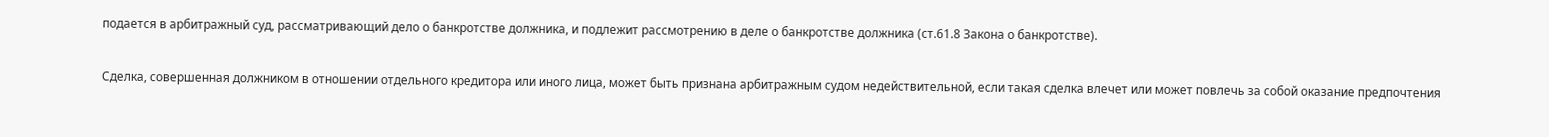подается в арбитражный суд, рассматривающий дело о банкротстве должника, и подлежит рассмотрению в деле о банкротстве должника (ст.61.8 Закона о банкротстве).

Сделка, совершенная должником в отношении отдельного кредитора или иного лица, может быть признана арбитражным судом недействительной, если такая сделка влечет или может повлечь за собой оказание предпочтения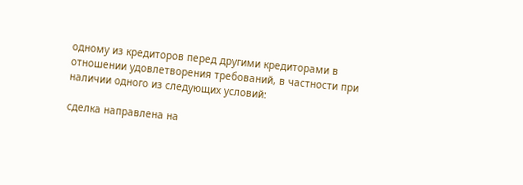одному из кредиторов перед другими кредиторами в отношении удовлетворения требований, в частности при наличии одного из следующих условий:

сделка направлена на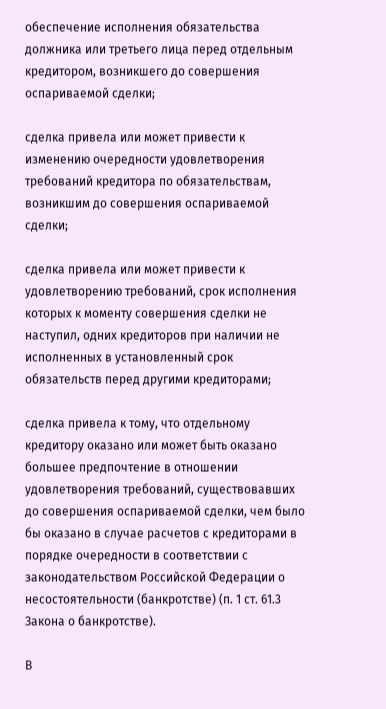обеспечение исполнения обязательства должника или третьего лица перед отдельным кредитором, возникшего до совершения оспариваемой сделки;

сделка привела или может привести к изменению очередности удовлетворения требований кредитора по обязательствам, возникшим до совершения оспариваемой сделки;

сделка привела или может привести к удовлетворению требований, срок исполнения которых к моменту совершения сделки не наступил, одних кредиторов при наличии не исполненных в установленный срок обязательств перед другими кредиторами;

сделка привела к тому, что отдельному кредитору оказано или может быть оказано большее предпочтение в отношении удовлетворения требований, существовавших до совершения оспариваемой сделки, чем было бы оказано в случае расчетов с кредиторами в порядке очередности в соответствии с законодательством Российской Федерации о несостоятельности (банкротстве) (п. 1 ст. 61.3 Закона о банкротстве).

В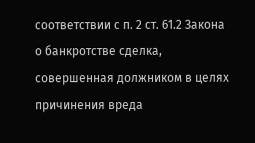соответствии с п. 2 ст. 61.2 Закона о банкротстве сделка, совершенная должником в целях причинения вреда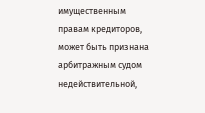имущественным правам кредиторов, может быть признана арбитражным судом недействительной,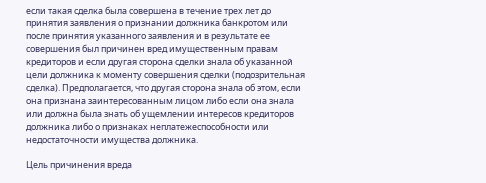если такая сделка была совершена в течение трех лет до принятия заявления о признании должника банкротом или после принятия указанного заявления и в результате ее совершения был причинен вред имущественным правам кредиторов и если другая сторона сделки знала об указанной цели должника к моменту совершения сделки (подозрительная сделка). Предполагается, что другая сторона знала об этом, если она признана заинтересованным лицом либо если она знала или должна была знать об ущемлении интересов кредиторов должника либо о признаках неплатежеспособности или недостаточности имущества должника.

Цель причинения вреда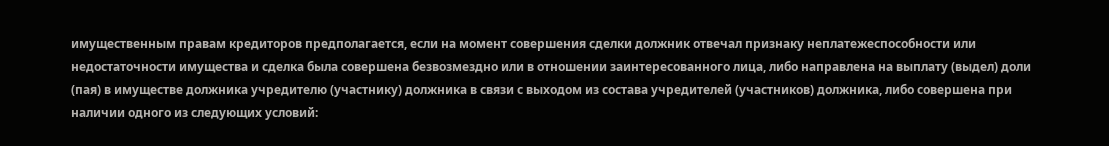имущественным правам кредиторов предполагается, если на момент совершения сделки должник отвечал признаку неплатежеспособности или недостаточности имущества и сделка была совершена безвозмездно или в отношении заинтересованного лица, либо направлена на выплату (выдел) доли (пая) в имуществе должника учредителю (участнику) должника в связи с выходом из состава учредителей (участников) должника, либо совершена при наличии одного из следующих условий: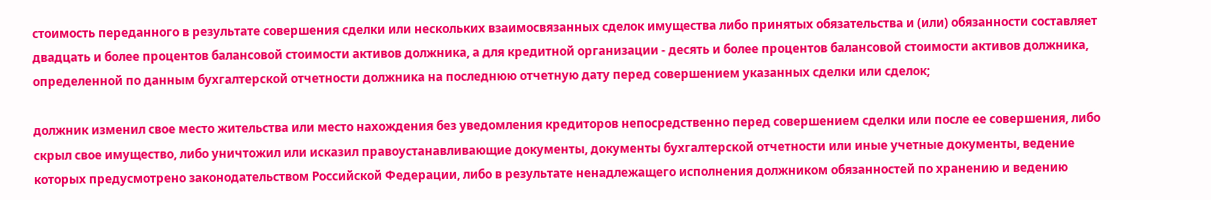стоимость переданного в результате совершения сделки или нескольких взаимосвязанных сделок имущества либо принятых обязательства и (или) обязанности составляет двадцать и более процентов балансовой стоимости активов должника, а для кредитной организации - десять и более процентов балансовой стоимости активов должника, определенной по данным бухгалтерской отчетности должника на последнюю отчетную дату перед совершением указанных сделки или сделок;

должник изменил свое место жительства или место нахождения без уведомления кредиторов непосредственно перед совершением сделки или после ее совершения, либо скрыл свое имущество, либо уничтожил или исказил правоустанавливающие документы, документы бухгалтерской отчетности или иные учетные документы, ведение которых предусмотрено законодательством Российской Федерации, либо в результате ненадлежащего исполнения должником обязанностей по хранению и ведению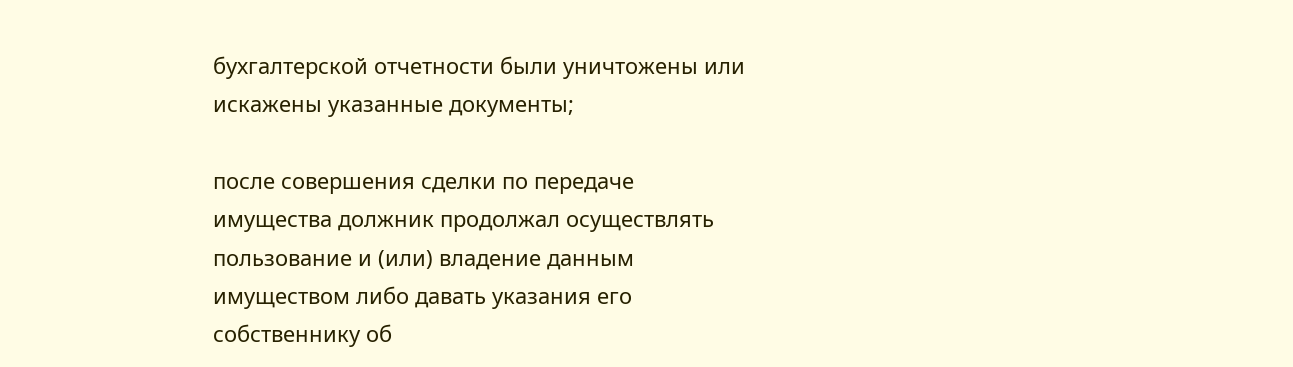бухгалтерской отчетности были уничтожены или искажены указанные документы;

после совершения сделки по передаче имущества должник продолжал осуществлять пользование и (или) владение данным имуществом либо давать указания его собственнику об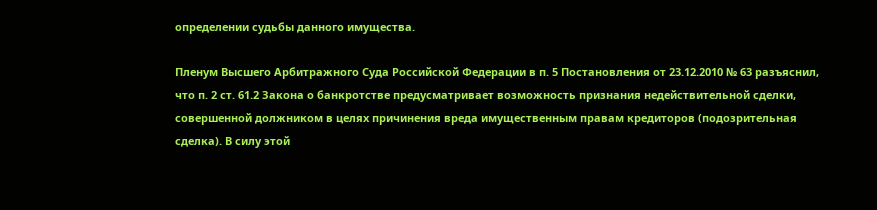определении судьбы данного имущества.

Пленум Высшего Арбитражного Суда Российской Федерации в п. 5 Постановления от 23.12.2010 № 63 разъяснил, что п. 2 ст. 61.2 Закона о банкротстве предусматривает возможность признания недействительной сделки, совершенной должником в целях причинения вреда имущественным правам кредиторов (подозрительная сделка). В силу этой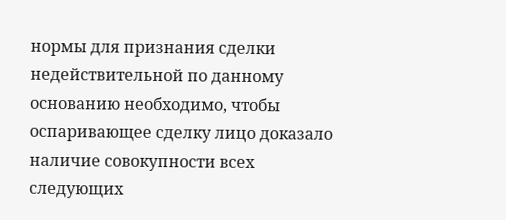нормы для признания сделки недействительной по данному основанию необходимо, чтобы оспаривающее сделку лицо доказало наличие совокупности всех следующих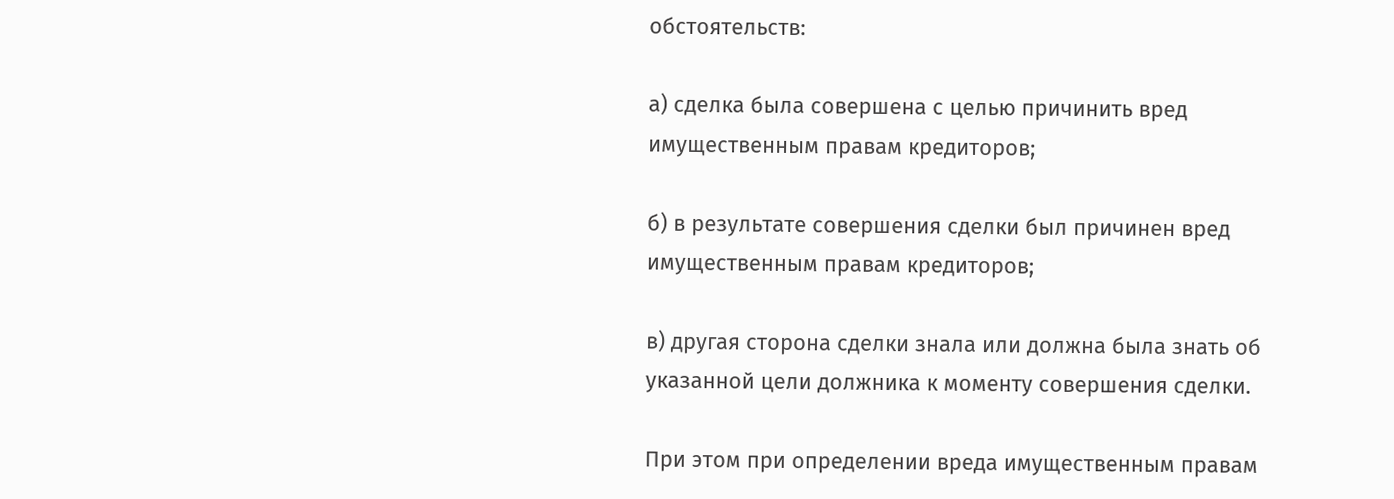обстоятельств:

а) сделка была совершена с целью причинить вред имущественным правам кредиторов;

б) в результате совершения сделки был причинен вред имущественным правам кредиторов;

в) другая сторона сделки знала или должна была знать об указанной цели должника к моменту совершения сделки.

При этом при определении вреда имущественным правам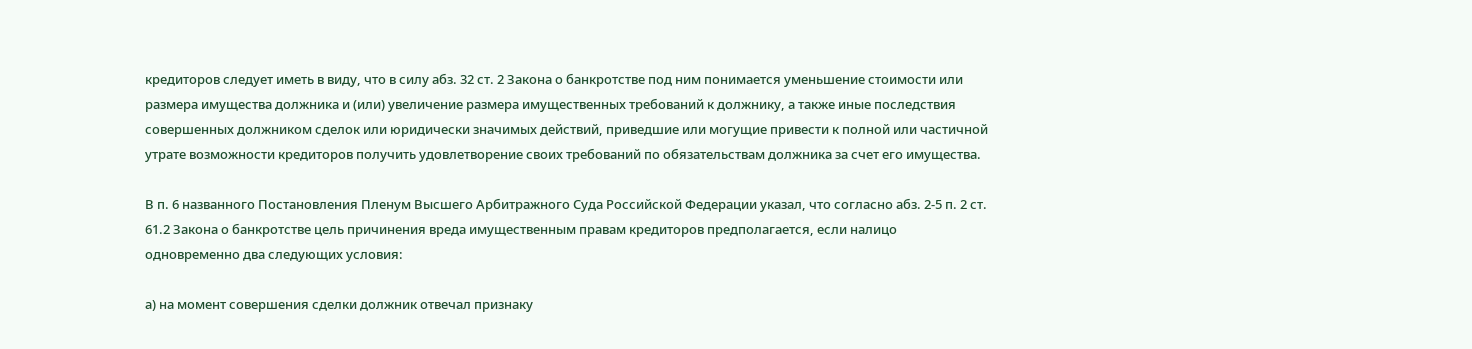кредиторов следует иметь в виду, что в силу абз. 32 ст. 2 Закона о банкротстве под ним понимается уменьшение стоимости или размера имущества должника и (или) увеличение размера имущественных требований к должнику, а также иные последствия совершенных должником сделок или юридически значимых действий, приведшие или могущие привести к полной или частичной утрате возможности кредиторов получить удовлетворение своих требований по обязательствам должника за счет его имущества.

В п. 6 названного Постановления Пленум Высшего Арбитражного Суда Российской Федерации указал, что согласно абз. 2-5 п. 2 ст. 61.2 Закона о банкротстве цель причинения вреда имущественным правам кредиторов предполагается, если налицо одновременно два следующих условия:

а) на момент совершения сделки должник отвечал признаку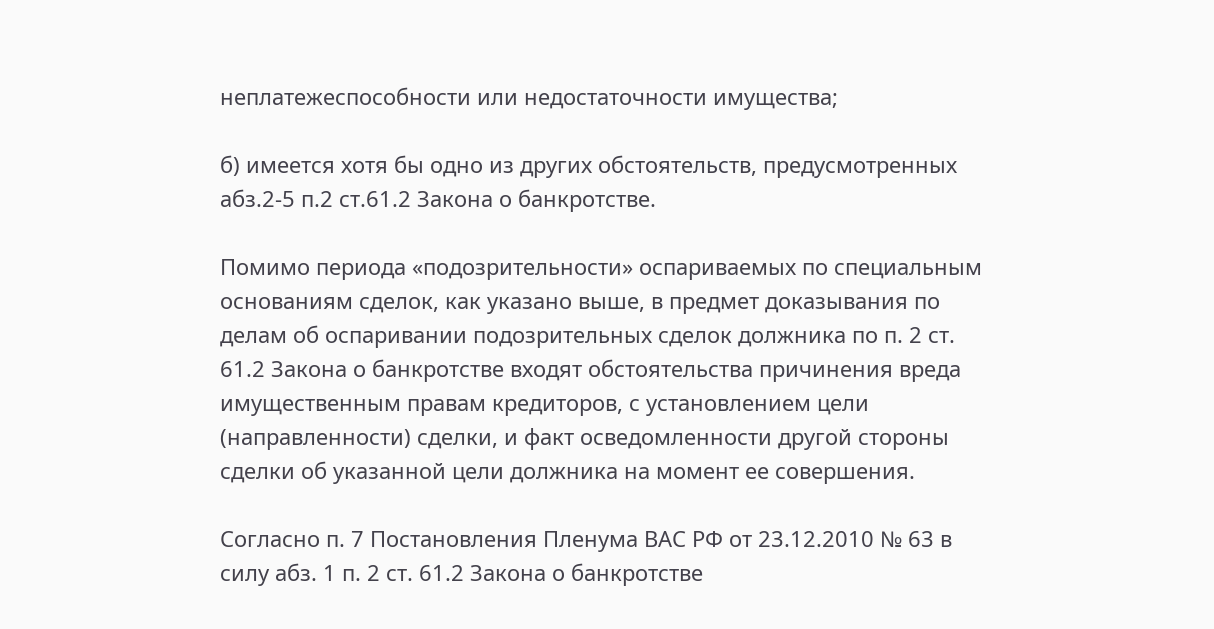неплатежеспособности или недостаточности имущества;

б) имеется хотя бы одно из других обстоятельств, предусмотренных абз.2-5 п.2 ст.61.2 Закона о банкротстве.

Помимо периода «подозрительности» оспариваемых по специальным основаниям сделок, как указано выше, в предмет доказывания по делам об оспаривании подозрительных сделок должника по п. 2 ст. 61.2 Закона о банкротстве входят обстоятельства причинения вреда имущественным правам кредиторов, с установлением цели (направленности) сделки, и факт осведомленности другой стороны сделки об указанной цели должника на момент ее совершения.

Согласно п. 7 Постановления Пленума ВАС РФ от 23.12.2010 № 63 в силу абз. 1 п. 2 ст. 61.2 Закона о банкротстве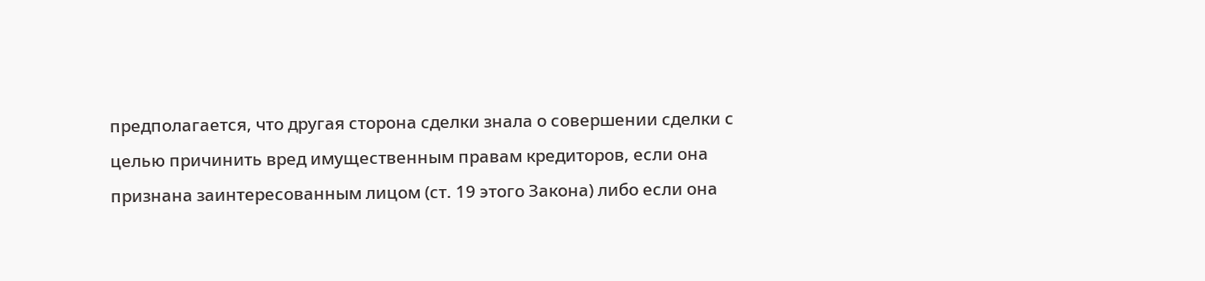предполагается, что другая сторона сделки знала о совершении сделки с целью причинить вред имущественным правам кредиторов, если она признана заинтересованным лицом (ст. 19 этого Закона) либо если она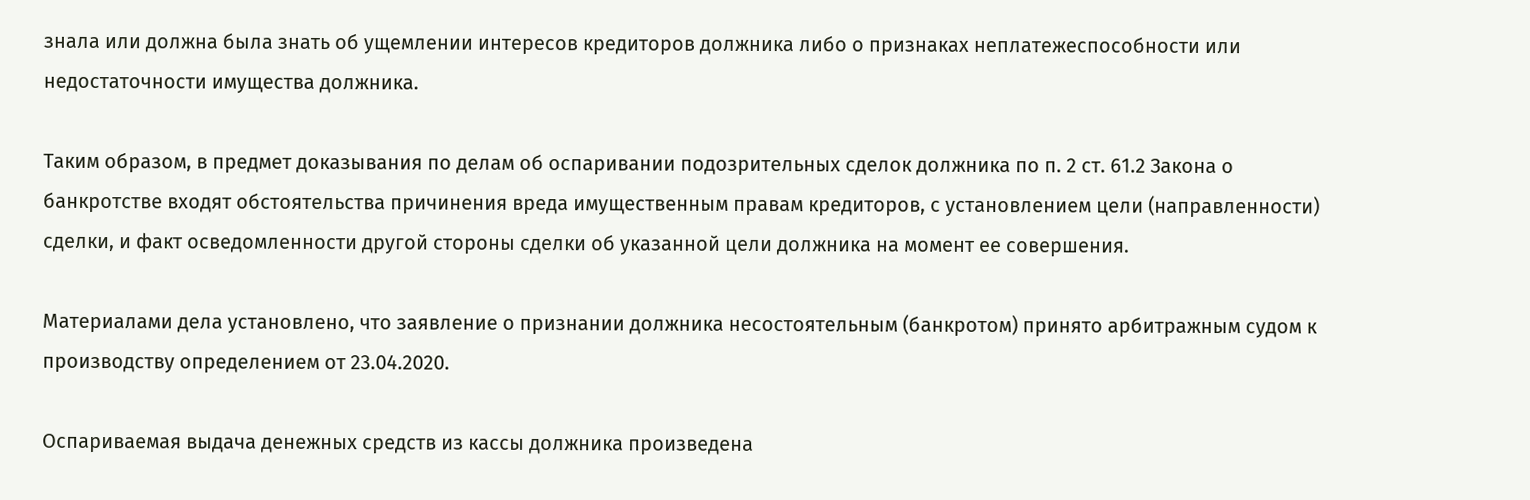знала или должна была знать об ущемлении интересов кредиторов должника либо о признаках неплатежеспособности или недостаточности имущества должника.

Таким образом, в предмет доказывания по делам об оспаривании подозрительных сделок должника по п. 2 ст. 61.2 Закона о банкротстве входят обстоятельства причинения вреда имущественным правам кредиторов, с установлением цели (направленности) сделки, и факт осведомленности другой стороны сделки об указанной цели должника на момент ее совершения.

Материалами дела установлено, что заявление о признании должника несостоятельным (банкротом) принято арбитражным судом к производству определением от 23.04.2020.

Оспариваемая выдача денежных средств из кассы должника произведена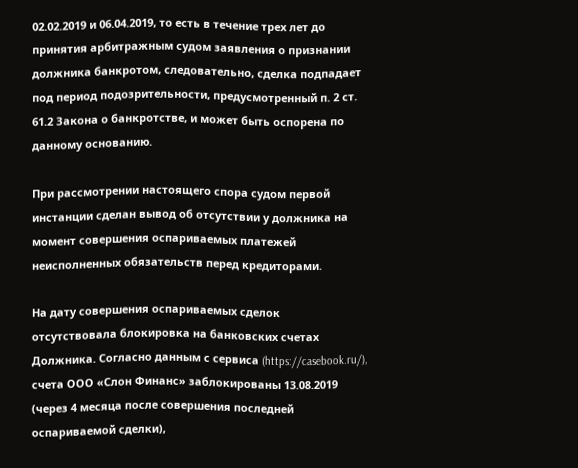02.02.2019 и 06.04.2019, то есть в течение трех лет до принятия арбитражным судом заявления о признании должника банкротом, следовательно, сделка подпадает под период подозрительности, предусмотренный п. 2 ст. 61.2 Закона о банкротстве, и может быть оспорена по данному основанию.

При рассмотрении настоящего спора судом первой инстанции сделан вывод об отсутствии у должника на момент совершения оспариваемых платежей неисполненных обязательств перед кредиторами.

На дату совершения оспариваемых сделок отсутствовала блокировка на банковских счетах Должника. Согласно данным с сервиса (https://casebook.ru/), счета ООО «Слон Финанс» заблокированы 13.08.2019 (через 4 месяца после совершения последней оспариваемой сделки),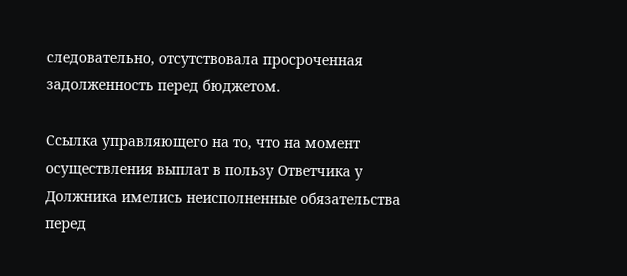следовательно, отсутствовала просроченная задолженность перед бюджетом.

Ссылка управляющего на то, что на момент осуществления выплат в пользу Ответчика у Должника имелись неисполненные обязательства перед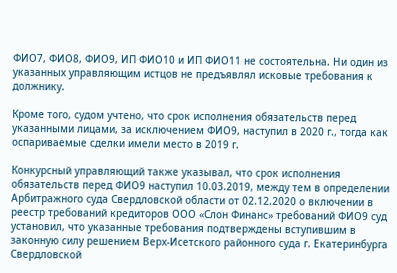ФИО7, ФИО8, ФИО9, ИП ФИО10 и ИП ФИО11 не состоятельна. Ни один из указанных управляющим истцов не предъявлял исковые требования к должнику.

Кроме того, судом учтено, что срок исполнения обязательств перед указанными лицами, за исключением ФИО9, наступил в 2020 г., тогда как оспариваемые сделки имели место в 2019 г.

Конкурсный управляющий также указывал, что срок исполнения обязательств перед ФИО9 наступил 10.03.2019, между тем в определении Арбитражного суда Свердловской области от 02.12.2020 о включении в реестр требований кредиторов ООО «Слон Финанс» требований ФИО9 суд установил, что указанные требования подтверждены вступившим в законную силу решением Верх-Исетского районного суда г. Екатеринбурга Свердловской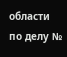области по делу №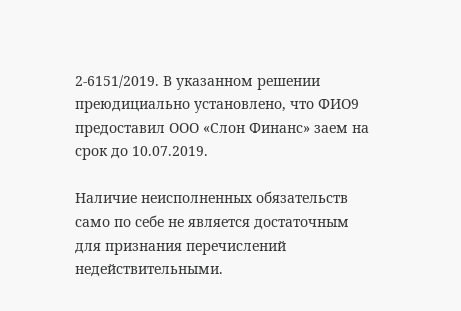2-6151/2019. В указанном решении преюдициально установлено, что ФИО9 предоставил ООО «Слон Финанс» заем на срок до 10.07.2019.

Наличие неисполненных обязательств само по себе не является достаточным для признания перечислений недействительными.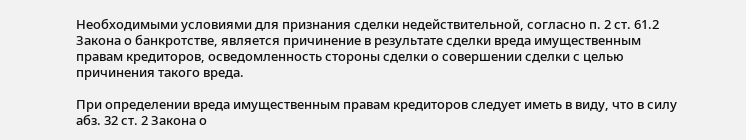Необходимыми условиями для признания сделки недействительной, согласно п. 2 ст. 61.2 Закона о банкротстве, является причинение в результате сделки вреда имущественным правам кредиторов, осведомленность стороны сделки о совершении сделки с целью причинения такого вреда.

При определении вреда имущественным правам кредиторов следует иметь в виду, что в силу абз. 32 ст. 2 Закона о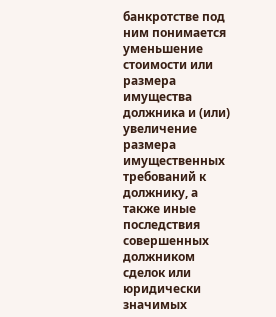банкротстве под ним понимается уменьшение стоимости или размера имущества должника и (или) увеличение размера имущественных требований к должнику, а также иные последствия совершенных должником сделок или юридически значимых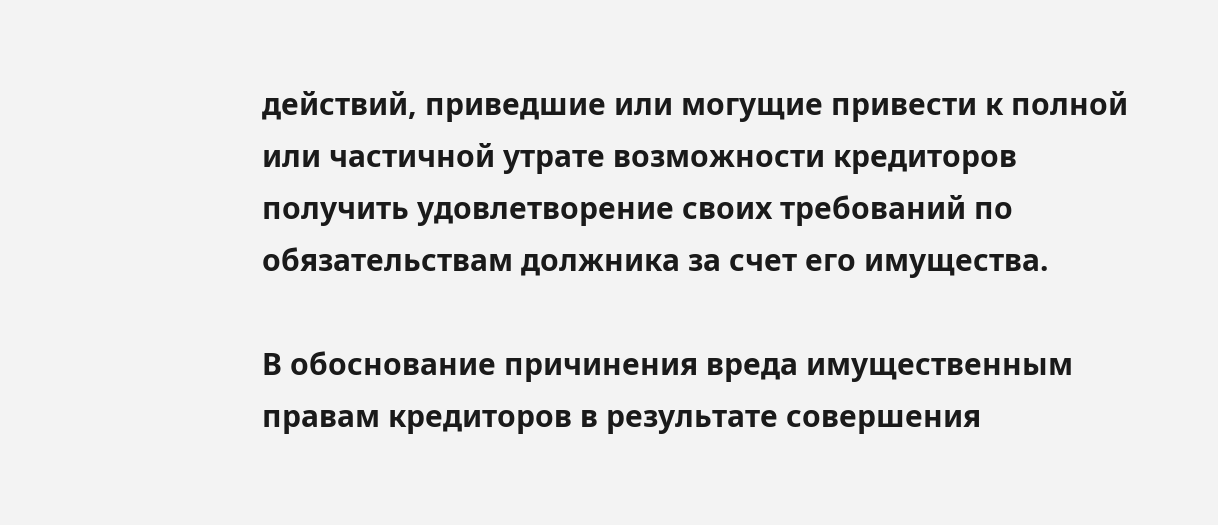действий, приведшие или могущие привести к полной или частичной утрате возможности кредиторов получить удовлетворение своих требований по обязательствам должника за счет его имущества.

В обоснование причинения вреда имущественным правам кредиторов в результате совершения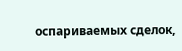оспариваемых сделок,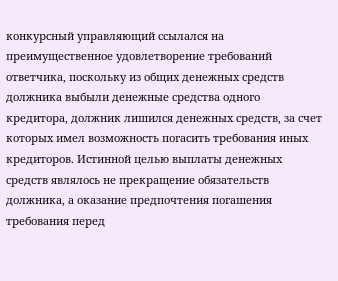конкурсный управляющий ссылался на преимущественное удовлетворение требований ответчика, поскольку из общих денежных средств должника выбыли денежные средства одного кредитора, должник лишился денежных средств, за счет которых имел возможность погасить требования иных кредиторов. Истинной целью выплаты денежных средств являлось не прекращение обязательств должника, а оказание предпочтения погашения требования перед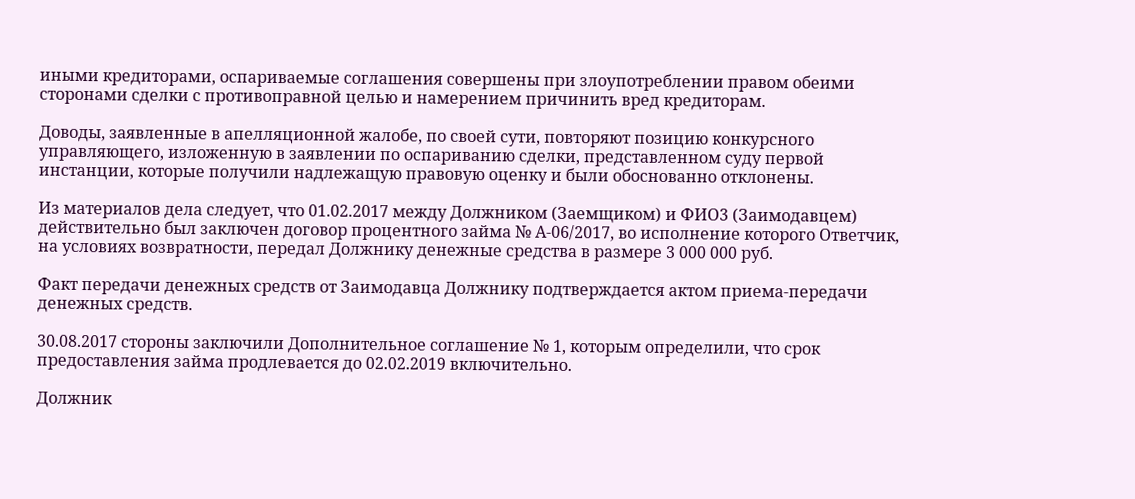иными кредиторами, оспариваемые соглашения совершены при злоупотреблении правом обеими сторонами сделки с противоправной целью и намерением причинить вред кредиторам.

Доводы, заявленные в апелляционной жалобе, по своей сути, повторяют позицию конкурсного управляющего, изложенную в заявлении по оспариванию сделки, представленном суду первой инстанции, которые получили надлежащую правовую оценку и были обоснованно отклонены.

Из материалов дела следует, что 01.02.2017 между Должником (Заемщиком) и ФИО3 (Заимодавцем) действительно был заключен договор процентного займа № А-06/2017, во исполнение которого Ответчик, на условиях возвратности, передал Должнику денежные средства в размере 3 000 000 руб.

Факт передачи денежных средств от Заимодавца Должнику подтверждается актом приема-передачи денежных средств.

30.08.2017 стороны заключили Дополнительное соглашение № 1, которым определили, что срок предоставления займа продлевается до 02.02.2019 включительно.

Должник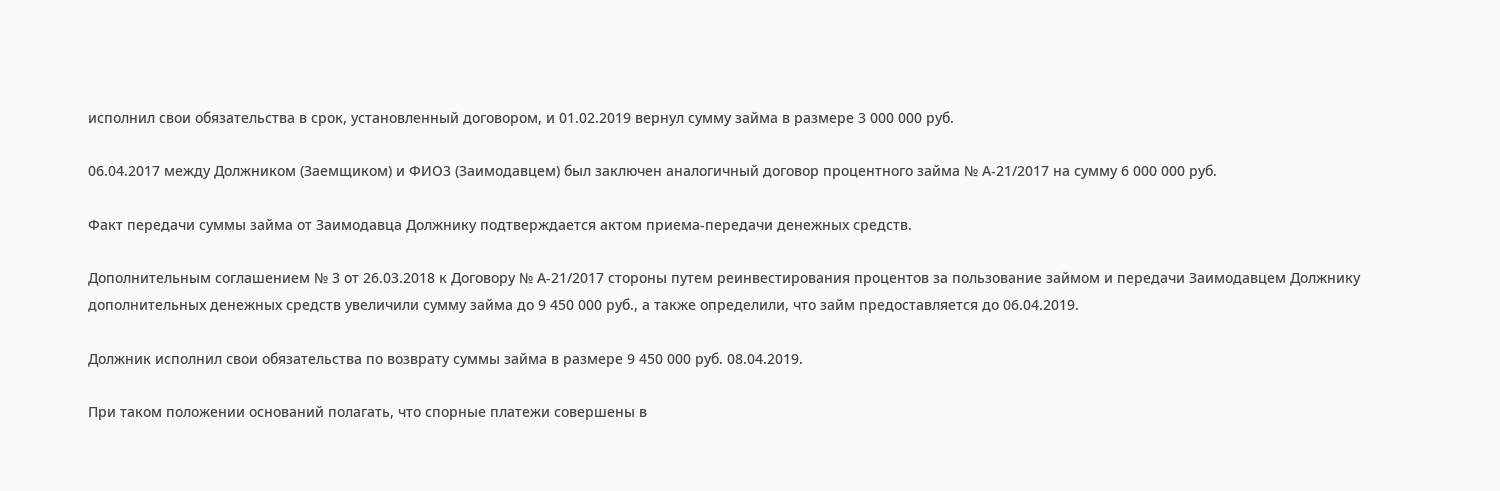исполнил свои обязательства в срок, установленный договором, и 01.02.2019 вернул сумму займа в размере 3 000 000 руб.

06.04.2017 между Должником (Заемщиком) и ФИО3 (Заимодавцем) был заключен аналогичный договор процентного займа № А-21/2017 на сумму 6 000 000 руб.

Факт передачи суммы займа от Заимодавца Должнику подтверждается актом приема-передачи денежных средств.

Дополнительным соглашением № 3 от 26.03.2018 к Договору № А-21/2017 стороны путем реинвестирования процентов за пользование займом и передачи Заимодавцем Должнику дополнительных денежных средств увеличили сумму займа до 9 450 000 руб., а также определили, что займ предоставляется до 06.04.2019.

Должник исполнил свои обязательства по возврату суммы займа в размере 9 450 000 руб. 08.04.2019.

При таком положении оснований полагать, что спорные платежи совершены в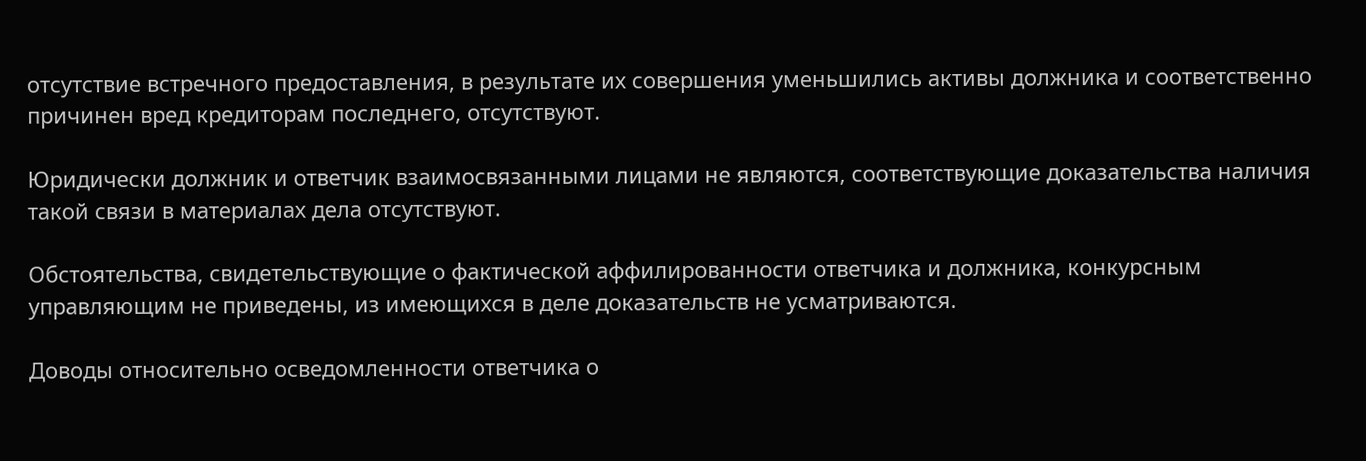отсутствие встречного предоставления, в результате их совершения уменьшились активы должника и соответственно причинен вред кредиторам последнего, отсутствуют.

Юридически должник и ответчик взаимосвязанными лицами не являются, соответствующие доказательства наличия такой связи в материалах дела отсутствуют.

Обстоятельства, свидетельствующие о фактической аффилированности ответчика и должника, конкурсным управляющим не приведены, из имеющихся в деле доказательств не усматриваются.

Доводы относительно осведомленности ответчика о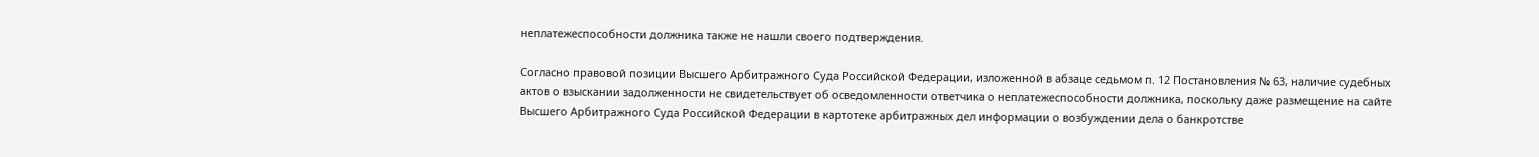неплатежеспособности должника также не нашли своего подтверждения.

Согласно правовой позиции Высшего Арбитражного Суда Российской Федерации, изложенной в абзаце седьмом п. 12 Постановления № 63, наличие судебных актов о взыскании задолженности не свидетельствует об осведомленности ответчика о неплатежеспособности должника, поскольку даже размещение на сайте Высшего Арбитражного Суда Российской Федерации в картотеке арбитражных дел информации о возбуждении дела о банкротстве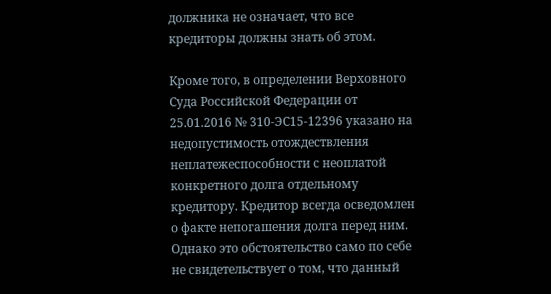должника не означает, что все кредиторы должны знать об этом.

Кроме того, в определении Верховного Суда Российской Федерации от 25.01.2016 № 310-ЭС15-12396 указано на недопустимость отождествления неплатежеспособности с неоплатой конкретного долга отдельному кредитору. Кредитор всегда осведомлен о факте непогашения долга перед ним. Однако это обстоятельство само по себе не свидетельствует о том, что данный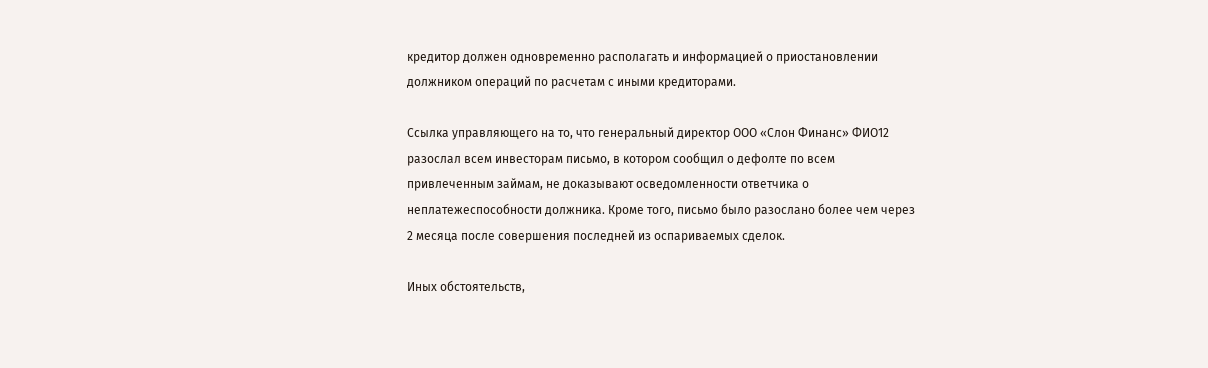кредитор должен одновременно располагать и информацией о приостановлении должником операций по расчетам с иными кредиторами.

Ссылка управляющего на то, что генеральный директор ООО «Слон Финанс» ФИО12 разослал всем инвесторам письмо, в котором сообщил о дефолте по всем привлеченным займам, не доказывают осведомленности ответчика о неплатежеспособности должника. Кроме того, письмо было разослано более чем через 2 месяца после совершения последней из оспариваемых сделок.

Иных обстоятельств,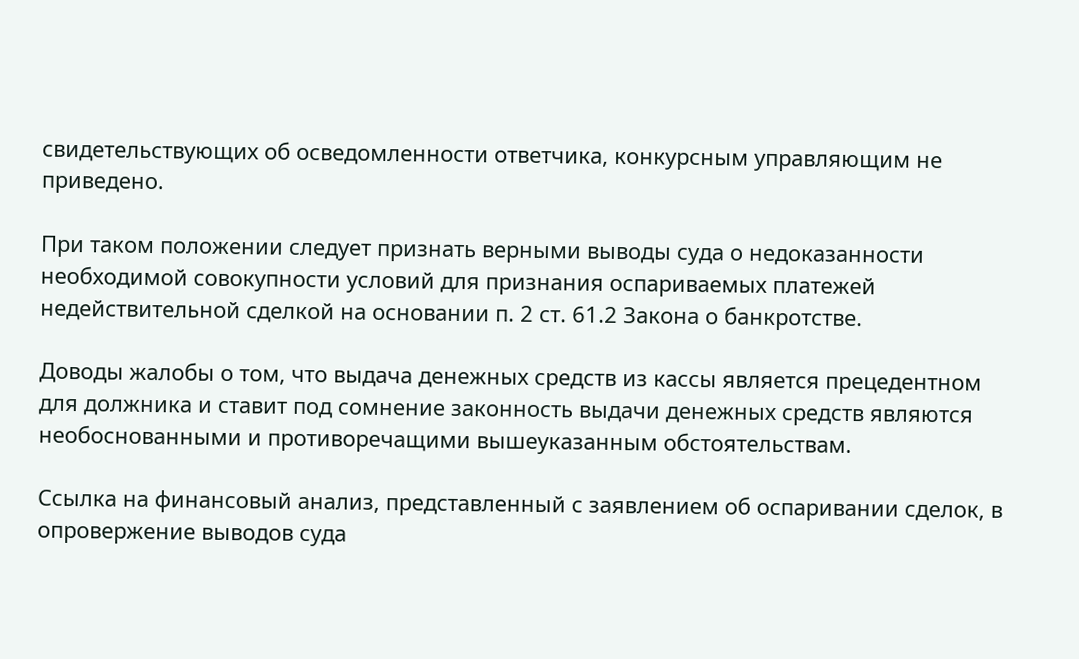свидетельствующих об осведомленности ответчика, конкурсным управляющим не приведено.

При таком положении следует признать верными выводы суда о недоказанности необходимой совокупности условий для признания оспариваемых платежей недействительной сделкой на основании п. 2 ст. 61.2 Закона о банкротстве.

Доводы жалобы о том, что выдача денежных средств из кассы является прецедентном для должника и ставит под сомнение законность выдачи денежных средств являются необоснованными и противоречащими вышеуказанным обстоятельствам.

Ссылка на финансовый анализ, представленный с заявлением об оспаривании сделок, в опровержение выводов суда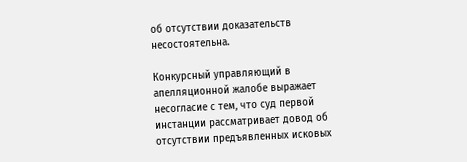об отсутствии доказательств несостоятельна.

Конкурсный управляющий в апелляционной жалобе выражает несогласие с тем, что суд первой инстанции рассматривает довод об отсутствии предъявленных исковых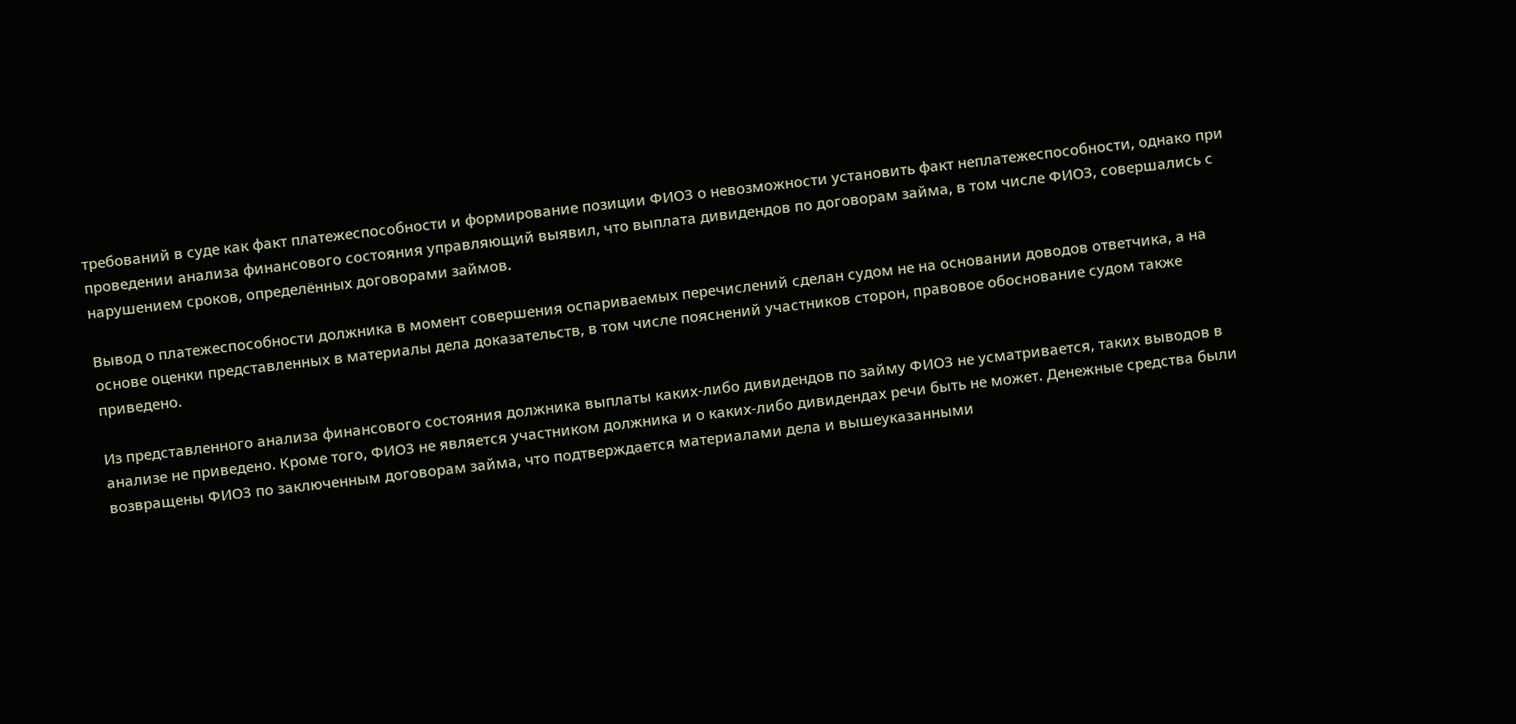требований в суде как факт платежеспособности и формирование позиции ФИО3 о невозможности установить факт неплатежеспособности, однако при проведении анализа финансового состояния управляющий выявил, что выплата дивидендов по договорам займа, в том числе ФИО3, совершались с нарушением сроков, определённых договорами займов.

Вывод о платежеспособности должника в момент совершения оспариваемых перечислений сделан судом не на основании доводов ответчика, а на основе оценки представленных в материалы дела доказательств, в том числе пояснений участников сторон, правовое обоснование судом также приведено.

Из представленного анализа финансового состояния должника выплаты каких-либо дивидендов по займу ФИО3 не усматривается, таких выводов в анализе не приведено. Кроме того, ФИО3 не является участником должника и о каких-либо дивидендах речи быть не может. Денежные средства были возвращены ФИО3 по заключенным договорам займа, что подтверждается материалами дела и вышеуказанными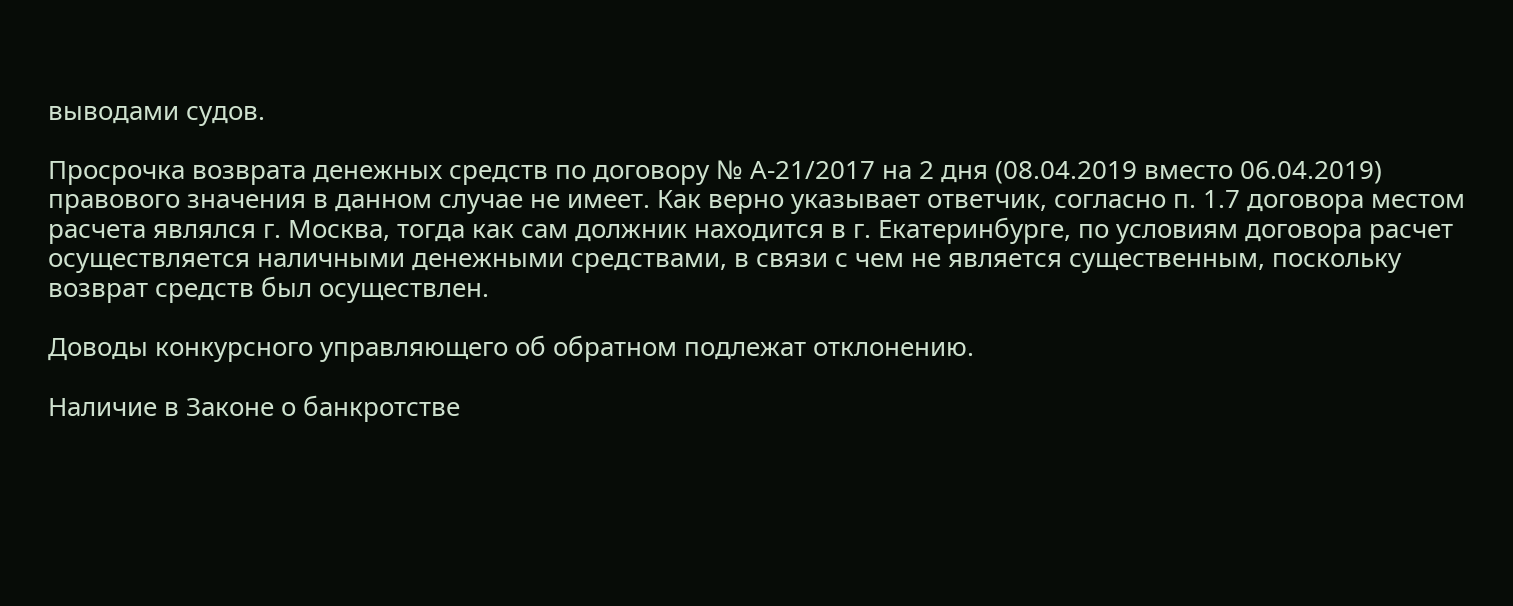выводами судов.

Просрочка возврата денежных средств по договору № А-21/2017 на 2 дня (08.04.2019 вместо 06.04.2019) правового значения в данном случае не имеет. Как верно указывает ответчик, согласно п. 1.7 договора местом расчета являлся г. Москва, тогда как сам должник находится в г. Екатеринбурге, по условиям договора расчет осуществляется наличными денежными средствами, в связи с чем не является существенным, поскольку возврат средств был осуществлен.

Доводы конкурсного управляющего об обратном подлежат отклонению.

Наличие в Законе о банкротстве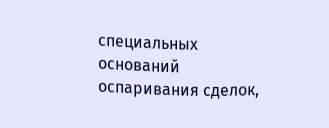специальных оснований оспаривания сделок,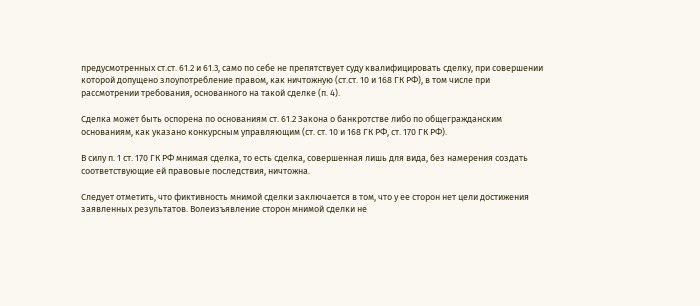предусмотренных ст.ст. 61.2 и 61.3, само по себе не препятствует суду квалифицировать сделку, при совершении которой допущено злоупотребление правом, как ничтожную (ст.ст. 10 и 168 ГК РФ), в том числе при рассмотрении требования, основанного на такой сделке (п. 4).

Сделка может быть оспорена по основаниям ст. 61.2 Закона о банкротстве либо по общегражданским основаниям, как указано конкурсным управляющим (ст. ст. 10 и 168 ГК РФ, ст. 170 ГК РФ).

В силу п. 1 ст. 170 ГК РФ мнимая сделка, то есть сделка, совершенная лишь для вида, без намерения создать соответствующие ей правовые последствия, ничтожна.

Следует отметить, что фиктивность мнимой сделки заключается в том, что у ее сторон нет цели достижения заявленных результатов. Волеизъявление сторон мнимой сделки не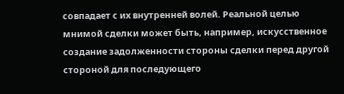совпадает с их внутренней волей. Реальной целью мнимой сделки может быть, например, искусственное создание задолженности стороны сделки перед другой стороной для последующего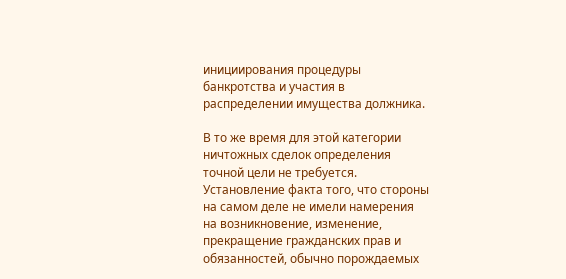инициирования процедуры банкротства и участия в распределении имущества должника.

В то же время для этой категории ничтожных сделок определения точной цели не требуется. Установление факта того, что стороны на самом деле не имели намерения на возникновение, изменение, прекращение гражданских прав и обязанностей, обычно порождаемых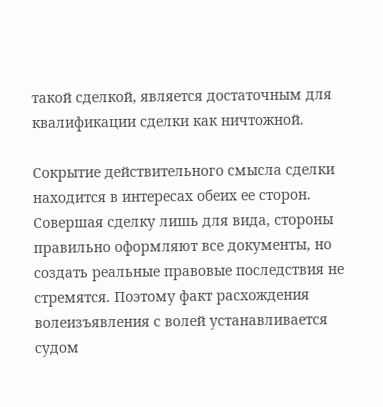такой сделкой, является достаточным для квалификации сделки как ничтожной.

Сокрытие действительного смысла сделки находится в интересах обеих ее сторон. Совершая сделку лишь для вида, стороны правильно оформляют все документы, но создать реальные правовые последствия не стремятся. Поэтому факт расхождения волеизъявления с волей устанавливается судом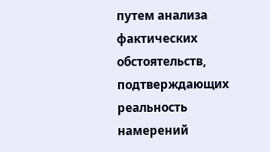путем анализа фактических обстоятельств, подтверждающих реальность намерений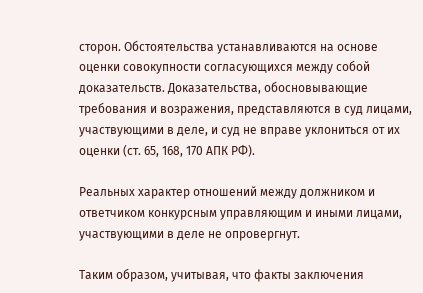сторон. Обстоятельства устанавливаются на основе оценки совокупности согласующихся между собой доказательств. Доказательства, обосновывающие требования и возражения, представляются в суд лицами, участвующими в деле, и суд не вправе уклониться от их оценки (ст. 65, 168, 170 АПК РФ).

Реальных характер отношений между должником и ответчиком конкурсным управляющим и иными лицами, участвующими в деле не опровергнут.

Таким образом, учитывая, что факты заключения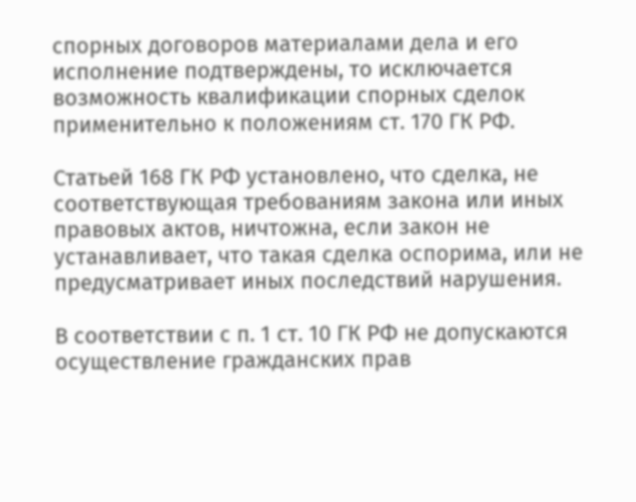спорных договоров материалами дела и его исполнение подтверждены, то исключается возможность квалификации спорных сделок применительно к положениям ст. 170 ГК РФ.

Статьей 168 ГК РФ установлено, что сделка, не соответствующая требованиям закона или иных правовых актов, ничтожна, если закон не устанавливает, что такая сделка оспорима, или не предусматривает иных последствий нарушения.

В соответствии с п. 1 ст. 10 ГК РФ не допускаются осуществление гражданских прав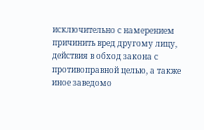исключительно с намерением причинить вред другому лицу, действия в обход закона с противоправной целью, а также иное заведомо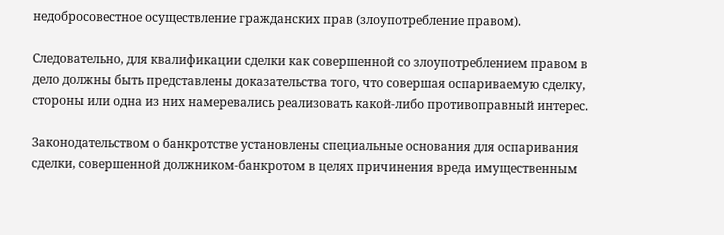недобросовестное осуществление гражданских прав (злоупотребление правом).

Следовательно, для квалификации сделки как совершенной со злоупотреблением правом в дело должны быть представлены доказательства того, что совершая оспариваемую сделку, стороны или одна из них намеревались реализовать какой-либо противоправный интерес.

Законодательством о банкротстве установлены специальные основания для оспаривания сделки, совершенной должником-банкротом в целях причинения вреда имущественным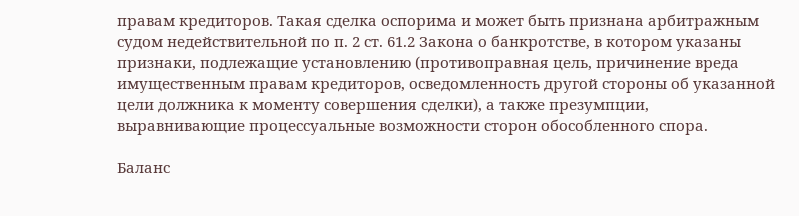правам кредиторов. Такая сделка оспорима и может быть признана арбитражным судом недействительной по п. 2 ст. 61.2 Закона о банкротстве, в котором указаны признаки, подлежащие установлению (противоправная цель, причинение вреда имущественным правам кредиторов, осведомленность другой стороны об указанной цели должника к моменту совершения сделки), а также презумпции, выравнивающие процессуальные возможности сторон обособленного спора.

Баланс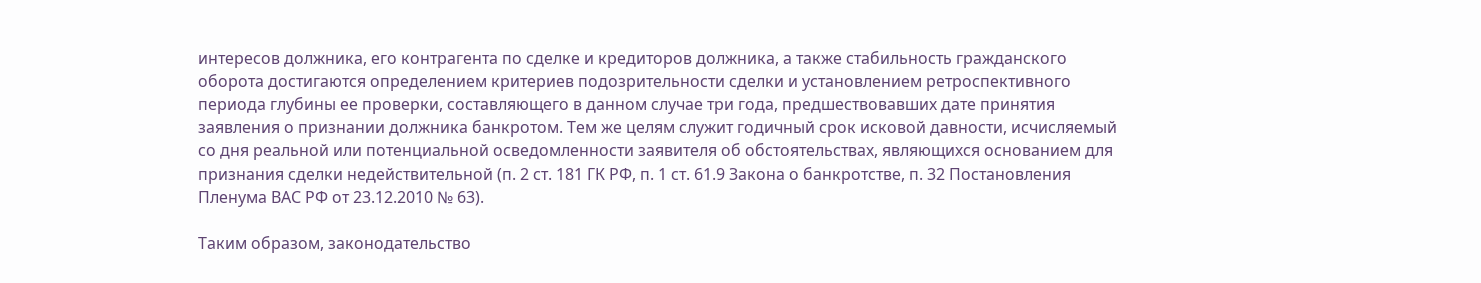интересов должника, его контрагента по сделке и кредиторов должника, а также стабильность гражданского оборота достигаются определением критериев подозрительности сделки и установлением ретроспективного периода глубины ее проверки, составляющего в данном случае три года, предшествовавших дате принятия заявления о признании должника банкротом. Тем же целям служит годичный срок исковой давности, исчисляемый со дня реальной или потенциальной осведомленности заявителя об обстоятельствах, являющихся основанием для признания сделки недействительной (п. 2 ст. 181 ГК РФ, п. 1 ст. 61.9 Закона о банкротстве, п. 32 Постановления Пленума ВАС РФ от 23.12.2010 № 63).

Таким образом, законодательство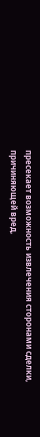пресекает возможность извлечения сторонами сделки, причиняющей вред,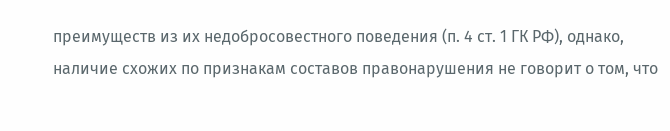преимуществ из их недобросовестного поведения (п. 4 ст. 1 ГК РФ), однако, наличие схожих по признакам составов правонарушения не говорит о том, что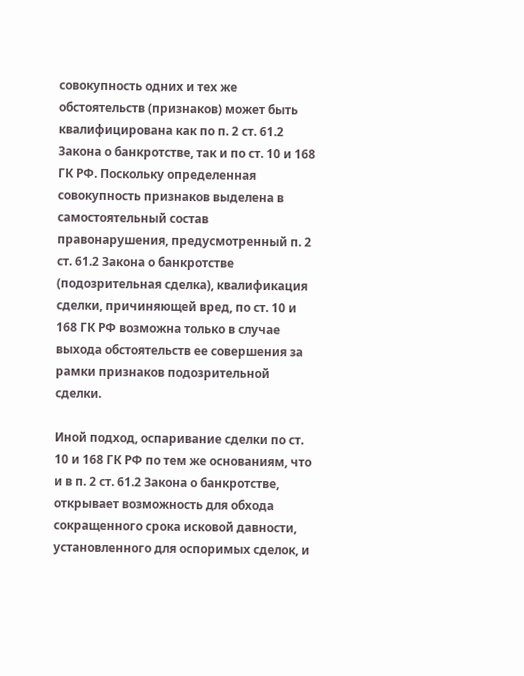совокупность одних и тех же обстоятельств (признаков) может быть квалифицирована как по п. 2 ст. 61.2 Закона о банкротстве, так и по ст. 10 и 168 ГК РФ. Поскольку определенная совокупность признаков выделена в самостоятельный состав правонарушения, предусмотренный п. 2 ст. 61.2 Закона о банкротстве (подозрительная сделка), квалификация сделки, причиняющей вред, по ст. 10 и 168 ГК РФ возможна только в случае выхода обстоятельств ее совершения за рамки признаков подозрительной сделки.

Иной подход, оспаривание сделки по ст. 10 и 168 ГК РФ по тем же основаниям, что и в п. 2 ст. 61.2 Закона о банкротстве, открывает возможность для обхода сокращенного срока исковой давности, установленного для оспоримых сделок, и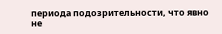периода подозрительности, что явно не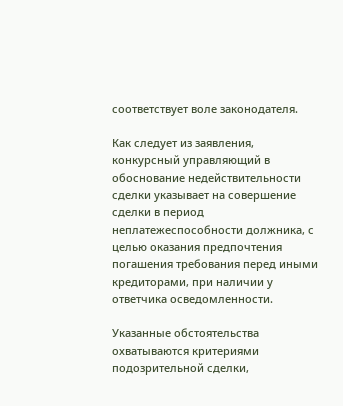соответствует воле законодателя.

Как следует из заявления, конкурсный управляющий в обоснование недействительности сделки указывает на совершение сделки в период неплатежеспособности должника, с целью оказания предпочтения погашения требования перед иными кредиторами, при наличии у ответчика осведомленности.

Указанные обстоятельства охватываются критериями подозрительной сделки,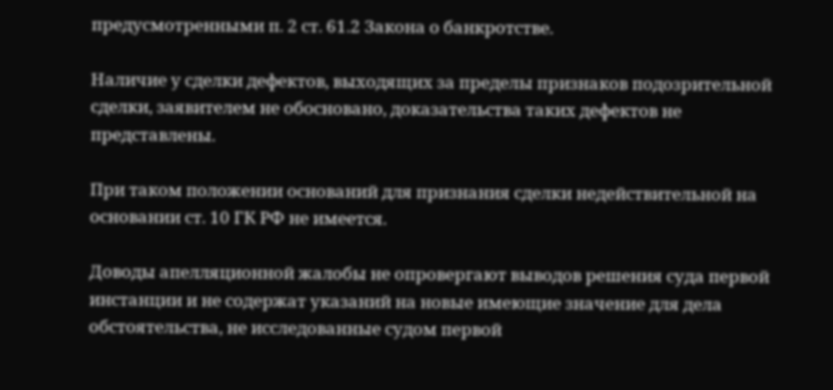предусмотренными п. 2 ст. 61.2 Закона о банкротстве.

Наличие у сделки дефектов, выходящих за пределы признаков подозрительной сделки, заявителем не обосновано, доказательства таких дефектов не представлены.

При таком положении оснований для признания сделки недействительной на основании ст. 10 ГК РФ не имеется.

Доводы апелляционной жалобы не опровергают выводов решения суда первой инстанции и не содержат указаний на новые имеющие значение для дела обстоятельства, не исследованные судом первой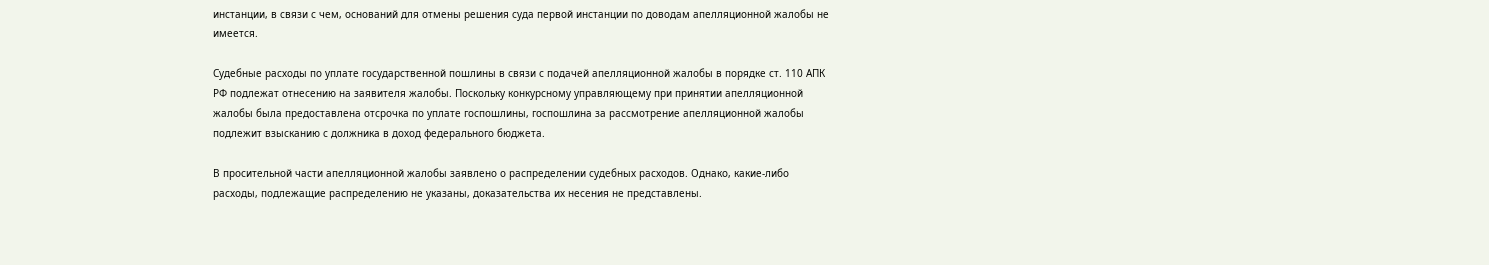инстанции, в связи с чем, оснований для отмены решения суда первой инстанции по доводам апелляционной жалобы не имеется.

Судебные расходы по уплате государственной пошлины в связи с подачей апелляционной жалобы в порядке ст. 110 АПК РФ подлежат отнесению на заявителя жалобы. Поскольку конкурсному управляющему при принятии апелляционной жалобы была предоставлена отсрочка по уплате госпошлины, госпошлина за рассмотрение апелляционной жалобы подлежит взысканию с должника в доход федерального бюджета.

В просительной части апелляционной жалобы заявлено о распределении судебных расходов. Однако, какие-либо расходы, подлежащие распределению не указаны, доказательства их несения не представлены.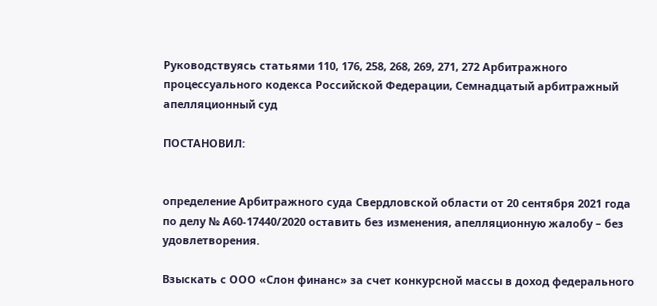Руководствуясь статьями 110, 176, 258, 268, 269, 271, 272 Арбитражного процессуального кодекса Российской Федерации, Семнадцатый арбитражный апелляционный суд

ПОСТАНОВИЛ:


определение Арбитражного суда Свердловской области от 20 сентября 2021 года по делу № А60-17440/2020 оставить без изменения, апелляционную жалобу – без удовлетворения.

Взыскать с ООО «Слон финанс» за счет конкурсной массы в доход федерального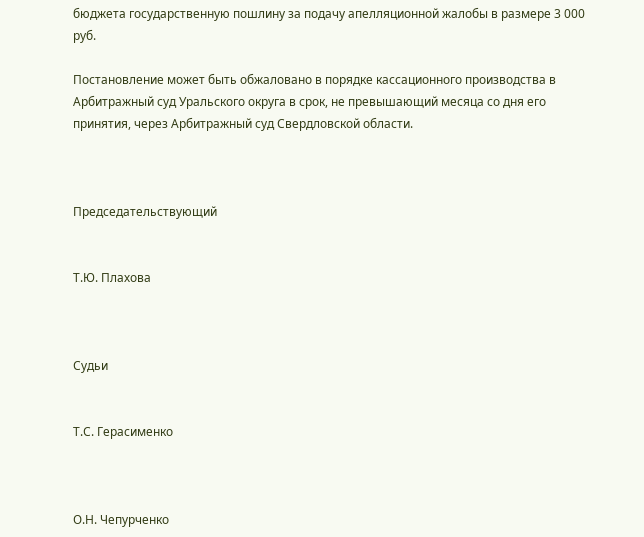бюджета государственную пошлину за подачу апелляционной жалобы в размере 3 000 руб.

Постановление может быть обжаловано в порядке кассационного производства в Арбитражный суд Уральского округа в срок, не превышающий месяца со дня его принятия, через Арбитражный суд Свердловской области.



Председательствующий


Т.Ю. Плахова



Судьи


Т.С. Герасименко



О.Н. Чепурченко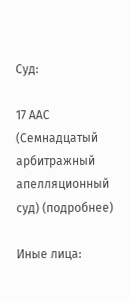Суд:

17 ААС (Семнадцатый арбитражный апелляционный суд) (подробнее)

Иные лица: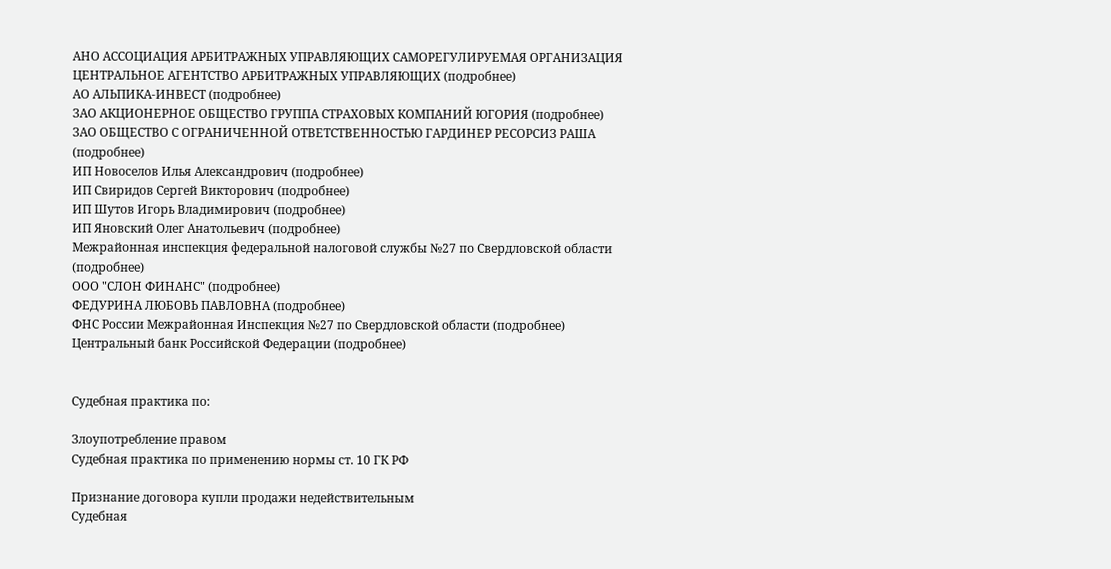АНО АССОЦИАЦИЯ АРБИТРАЖНЫХ УПРАВЛЯЮЩИХ САМОРЕГУЛИРУЕМАЯ ОРГАНИЗАЦИЯ ЦЕНТРАЛЬНОЕ АГЕНТСТВО АРБИТРАЖНЫХ УПРАВЛЯЮЩИХ (подробнее)
АО АЛЬПИКА-ИНВЕСТ (подробнее)
ЗАО АКЦИОНЕРНОЕ ОБЩЕСТВО ГРУППА СТРАХОВЫХ КОМПАНИЙ ЮГОРИЯ (подробнее)
ЗАО ОБЩЕСТВО С ОГРАНИЧЕННОЙ ОТВЕТСТВЕННОСТЬЮ ГАРДИНЕР РЕСОРСИЗ РАША (подробнее)
ИП Новоселов Илья Александрович (подробнее)
ИП Свиридов Сергей Викторович (подробнее)
ИП Шутов Игорь Владимирович (подробнее)
ИП Яновский Олег Анатольевич (подробнее)
Межрайонная инспекция федеральной налоговой службы №27 по Свердловской области (подробнее)
ООО "СЛОН ФИНАНС" (подробнее)
ФЕДУРИНА ЛЮБОВЬ ПАВЛОВНА (подробнее)
ФНС России Межрайонная Инспекция №27 по Свердловской области (подробнее)
Центральный банк Российской Федерации (подробнее)


Судебная практика по:

Злоупотребление правом
Судебная практика по применению нормы ст. 10 ГК РФ

Признание договора купли продажи недействительным
Судебная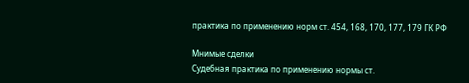практика по применению норм ст. 454, 168, 170, 177, 179 ГК РФ

Мнимые сделки
Судебная практика по применению нормы ст.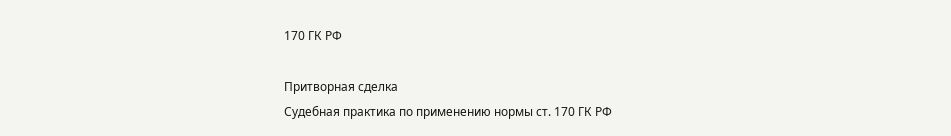170 ГК РФ

Притворная сделка
Судебная практика по применению нормы ст. 170 ГК РФ